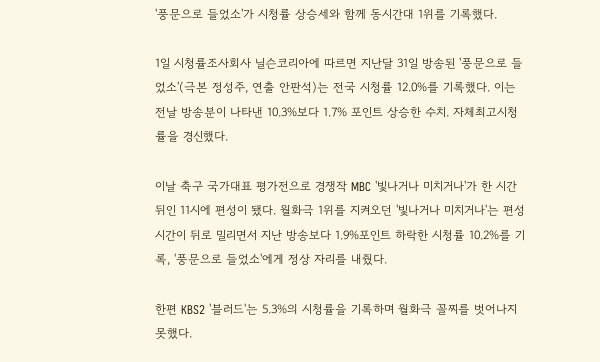'풍문으로 들었소'가 시청률 상승세와 함께 동시간대 1위를 기록했다.

1일 시청률조사회사 닐슨코리아에 따르면 지난달 31일 방송된 '풍문으로 들었소'(극본 정성주, 연출 안판석)는 전국 시청률 12.0%를 기록했다. 이는 전날 방송분이 나타낸 10.3%보다 1.7% 포인트 상승한 수치. 자체최고시청률을 경신했다.

이날 축구 국가대표 평가전으로 경쟁작 MBC '빛나거나 미치거나'가 한 시간 뒤인 11시에 편성이 됐다. 월화극 1위를 지켜오던 '빛나거나 미치거나'는 편성 시간이 뒤로 밀리면서 지난 방송보다 1.9%포인트 하락한 시청률 10.2%를 기록, '풍문으로 들었소'에게 정상 자리를 내줬다.

한편 KBS2 '블러드'는 5.3%의 시청률을 기록하며 월화극 꼴찌를 벗어나지 못했다.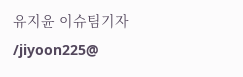유지윤 이슈팀기자 /jiyoon225@